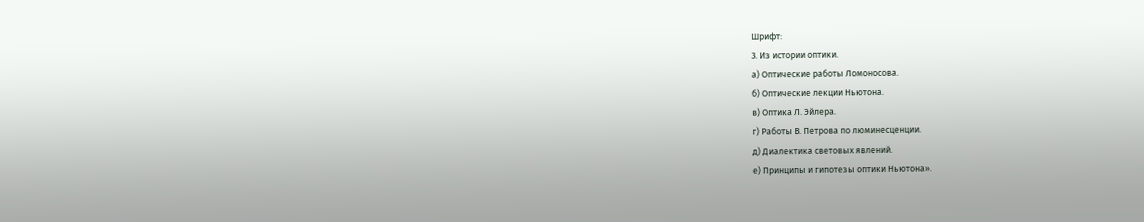Шрифт:
3. Из истории оптики.
а) Оптические работы Ломоносова.
б) Оптические лекции Ньютона.
в) Оптика Л. Эйлера.
г) Работы В. Петрова по люминесценции.
д) Диалектика световых явлений.
е) Принципы и гипотезы оптики Ньютона».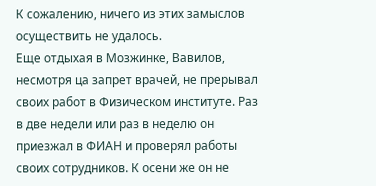К сожалению, ничего из этих замыслов осуществить не удалось.
Еще отдыхая в Мозжинке, Вавилов, несмотря ца запрет врачей, не прерывал своих работ в Физическом институте. Раз в две недели или раз в неделю он приезжал в ФИАН и проверял работы своих сотрудников. К осени же он не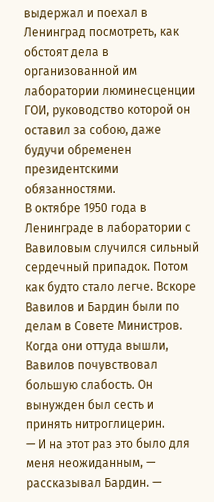выдержал и поехал в Ленинград посмотреть, как обстоят дела в организованной им лаборатории люминесценции ГОИ, руководство которой он оставил за собою, даже будучи обременен президентскими обязанностями.
В октябре 1950 года в Ленинграде в лаборатории с Вавиловым случился сильный сердечный припадок. Потом как будто стало легче. Вскоре Вавилов и Бардин были по делам в Совете Министров. Когда они оттуда вышли, Вавилов почувствовал большую слабость. Он вынужден был сесть и принять нитроглицерин.
— И на этот раз это было для меня неожиданным, — рассказывал Бардин. —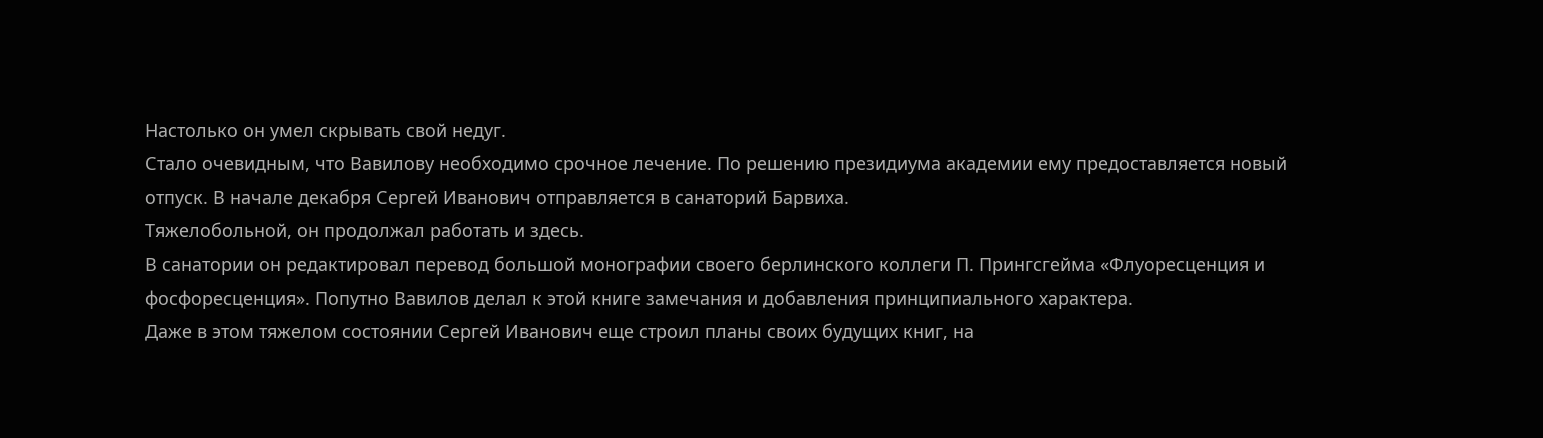Настолько он умел скрывать свой недуг.
Стало очевидным, что Вавилову необходимо срочное лечение. По решению президиума академии ему предоставляется новый отпуск. В начале декабря Сергей Иванович отправляется в санаторий Барвиха.
Тяжелобольной, он продолжал работать и здесь.
В санатории он редактировал перевод большой монографии своего берлинского коллеги П. Прингсгейма «Флуоресценция и фосфоресценция». Попутно Вавилов делал к этой книге замечания и добавления принципиального характера.
Даже в этом тяжелом состоянии Сергей Иванович еще строил планы своих будущих книг, на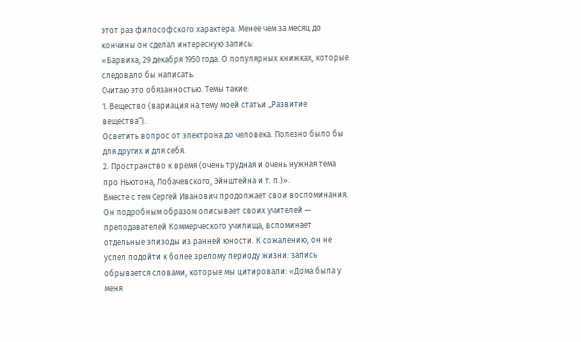этот раз философского характера. Менее чем за месяц до кончины он сделал интересную запись:
«Барвиха, 29 декабря 1950 года. О популярных книжках, которые следовало бы написать.
Считаю это обязанностью. Темы такие:
1. Вещество (вариация на тему моей статьи „Развитие вещества“).
Осветить вопрос от электрона до человека. Полезно было бы для других и для себя.
2. Пространство к время (очень трудная и очень нужная тема про Ньютона, Лобачевского, Эйнштейна и т. п.)».
Вместе с тем Сергей Иванович продолжает свои воспоминания. Он подробным образом описывает своих учителей — преподавателей Коммерческого училища, вспоминает отдельные эпизоды из ранней юности. К сожалению, он не успел подойти к более зрелому периоду жизни: запись обрывается словами, которые мы цитировали: «Дома была у меня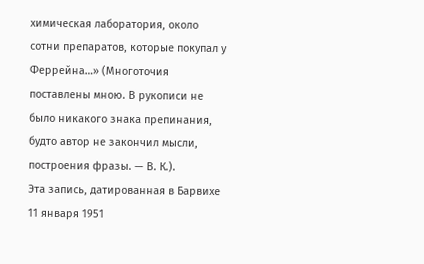химическая лаборатория, около сотни препаратов, которые покупал у Феррейна…» (Многоточия поставлены мною. В рукописи не было никакого знака препинания, будто автор не закончил мысли, построения фразы. — В. К.).
Эта запись, датированная в Барвихе 11 января 1951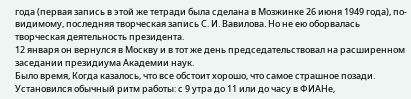года (первая запись в этой же тетради была сделана в Мозжинке 26 июня 1949 года), по-видимому, последняя творческая запись С. И. Вавилова. Но не ею оборвалась творческая деятельность президента.
12 января он вернулся в Москву и в тот же день председательствовал на расширенном заседании президиума Академии наук.
Было время, Когда казалось, что все обстоит хорошо, что самое страшное позади. Установился обычный ритм работы: с 9 утра до 11 или до часу в ФИАНе,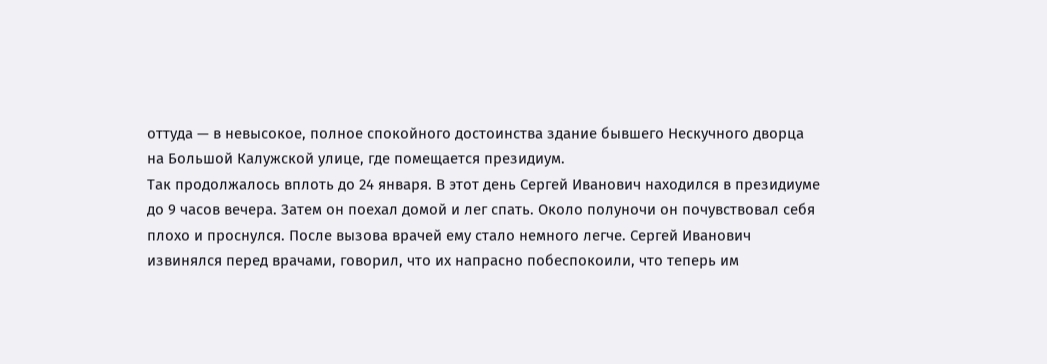оттуда — в невысокое, полное спокойного достоинства здание бывшего Нескучного дворца на Большой Калужской улице, где помещается президиум.
Так продолжалось вплоть до 24 января. В этот день Сергей Иванович находился в президиуме до 9 часов вечера. Затем он поехал домой и лег спать. Около полуночи он почувствовал себя плохо и проснулся. После вызова врачей ему стало немного легче. Сергей Иванович извинялся перед врачами, говорил, что их напрасно побеспокоили, что теперь им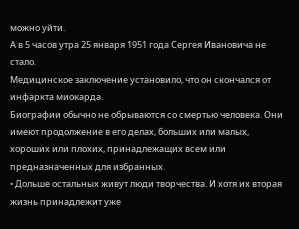можно уйти.
А в 5 часов утра 25 января 1951 года Сергея Ивановича не стало.
Медицинское заключение установило, что он скончался от инфаркта миокарда.
Биографии обычно не обрываются со смертью человека. Они имеют продолжение в его делах, больших или малых, хороших или плохих, принадлежащих всем или предназначенных для избранных.
• Дольше остальных живут люди творчества. И хотя их вторая жизнь принадлежит уже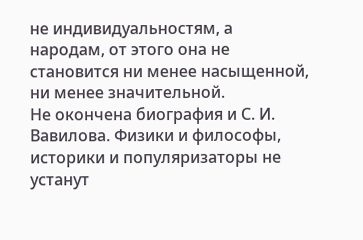не индивидуальностям, а народам, от этого она не становится ни менее насыщенной, ни менее значительной.
Не окончена биография и С. И. Вавилова. Физики и философы, историки и популяризаторы не устанут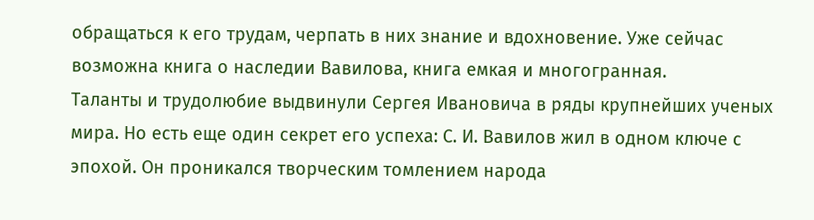обращаться к его трудам, черпать в них знание и вдохновение. Уже сейчас возможна книга о наследии Вавилова, книга емкая и многогранная.
Таланты и трудолюбие выдвинули Сергея Ивановича в ряды крупнейших ученых мира. Но есть еще один секрет его успеха: С. И. Вавилов жил в одном ключе с эпохой. Он проникался творческим томлением народа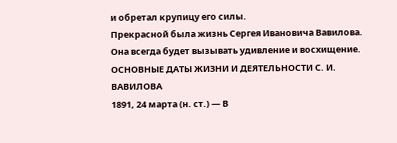и обретал крупицу его силы.
Прекрасной была жизнь Сергея Ивановича Вавилова. Она всегда будет вызывать удивление и восхищение.
ОСНОВНЫЕ ДАТЫ ЖИЗНИ И ДЕЯТЕЛЬНОСТИ С. И. ВАВИЛОВА
1891, 24 марта (н. ст.) — В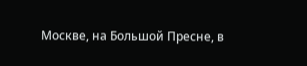Москве, на Большой Пресне, в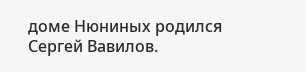доме Нюниных родился Сергей Вавилов.